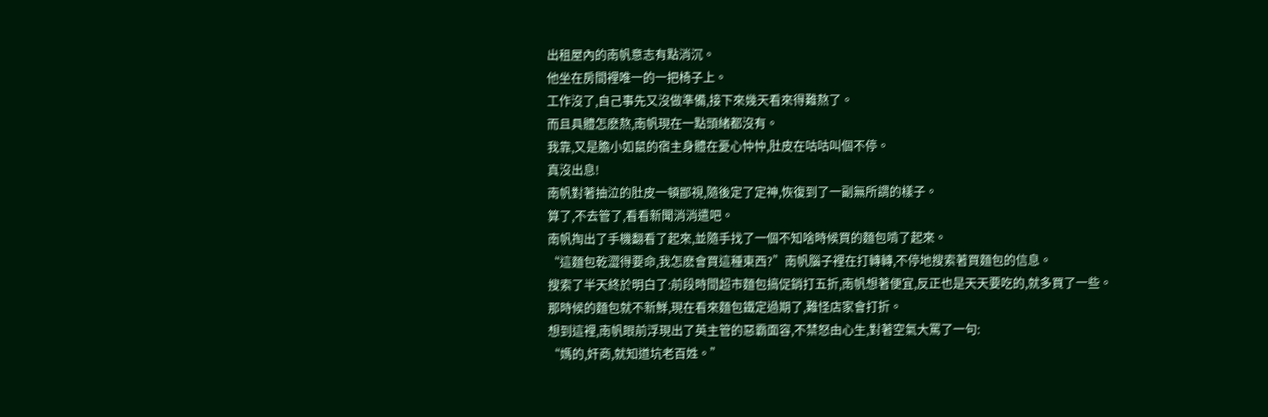出租屋內的南帆意志有點消沉。
他坐在房間裡唯一的一把椅子上。
工作沒了,自己事先又沒做準備,接下來幾天看來得難熬了。
而且具體怎麽熬,南帆現在一點頭緒都沒有。
我靠,又是膽小如鼠的宿主身體在憂心忡忡,肚皮在咕咕叫個不停。
真沒出息!
南帆對著抽泣的肚皮一頓鄙視,隨後定了定神,恢復到了一副無所謂的樣子。
算了,不去管了,看看新聞消消遣吧。
南帆掏出了手機翻看了起來,並隨手找了一個不知啥時候買的麵包啃了起來。
“這麵包乾澀得要命,我怎麽會買這種東西?”南帆腦子裡在打轉轉,不停地搜索著買麵包的信息。
搜索了半天終於明白了:前段時間超市麵包搞促銷打五折,南帆想著便宜,反正也是天天要吃的,就多買了一些。
那時候的麵包就不新鮮,現在看來麵包鐵定過期了,難怪店家會打折。
想到這裡,南帆眼前浮現出了英主管的惡霸面容,不禁怒由心生,對著空氣大罵了一句:
“媽的,奸商,就知道坑老百姓。”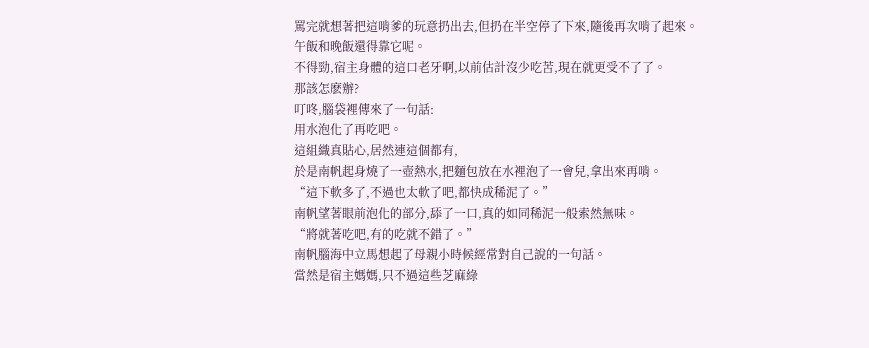罵完就想著把這啃爹的玩意扔出去,但扔在半空停了下來,隨後再次啃了起來。
午飯和晚飯還得靠它呢。
不得勁,宿主身體的這口老牙啊,以前估計沒少吃苦,現在就更受不了了。
那該怎麽辦?
叮咚,腦袋裡傳來了一句話:
用水泡化了再吃吧。
這組織真貼心,居然連這個都有,
於是南帆起身燒了一壺熱水,把麵包放在水裡泡了一會兒,拿出來再啃。
“這下軟多了,不過也太軟了吧,都快成稀泥了。”
南帆望著眼前泡化的部分,舔了一口,真的如同稀泥一般索然無味。
“將就著吃吧,有的吃就不錯了。”
南帆腦海中立馬想起了母親小時候經常對自己說的一句話。
當然是宿主媽媽,只不過這些芝麻綠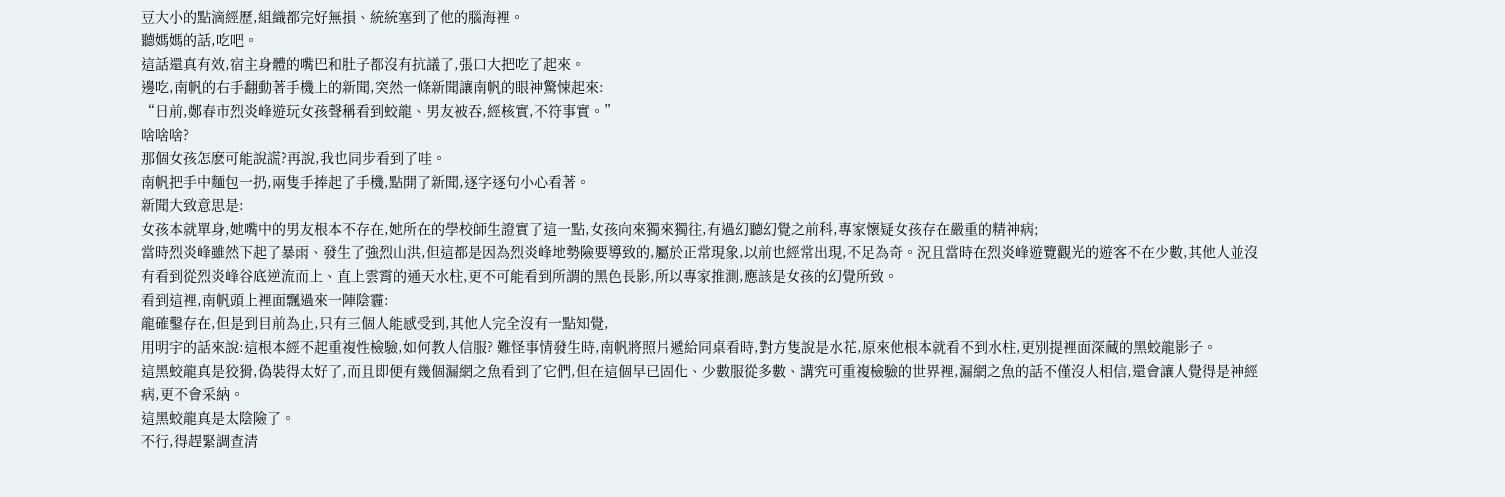豆大小的點滴經歷,組織都完好無損、統統塞到了他的腦海裡。
聽媽媽的話,吃吧。
這話還真有效,宿主身體的嘴巴和肚子都沒有抗議了,張口大把吃了起來。
邊吃,南帆的右手翻動著手機上的新聞,突然一條新聞讓南帆的眼神驚悚起來:
“日前,鄭春市烈炎峰遊玩女孩聲稱看到蛟龍、男友被吞,經核實,不符事實。”
啥啥啥?
那個女孩怎麽可能說謊?再說,我也同步看到了哇。
南帆把手中麵包一扔,兩隻手捧起了手機,點開了新聞,逐字逐句小心看著。
新聞大致意思是:
女孩本就單身,她嘴中的男友根本不存在,她所在的學校師生證實了這一點,女孩向來獨來獨往,有過幻聽幻覺之前科,專家懷疑女孩存在嚴重的精神病;
當時烈炎峰雖然下起了暴雨、發生了強烈山洪,但這都是因為烈炎峰地勢險要導致的,屬於正常現象,以前也經常出現,不足為奇。況且當時在烈炎峰遊覽觀光的遊客不在少數,其他人並沒有看到從烈炎峰谷底逆流而上、直上雲霄的通天水柱,更不可能看到所謂的黑色長影,所以專家推測,應該是女孩的幻覺所致。
看到這裡,南帆頭上裡面飄過來一陣陰霾:
龍確鑿存在,但是到目前為止,只有三個人能感受到,其他人完全沒有一點知覺,
用明宇的話來說:這根本經不起重複性檢驗,如何教人信服? 難怪事情發生時,南帆將照片遞給同桌看時,對方隻說是水花,原來他根本就看不到水柱,更別提裡面深藏的黑蛟龍影子。
這黑蛟龍真是狡猾,偽裝得太好了,而且即便有幾個漏網之魚看到了它們,但在這個早已固化、少數服從多數、講究可重複檢驗的世界裡,漏網之魚的話不僅沒人相信,還會讓人覺得是神經病,更不會采納。
這黑蛟龍真是太陰險了。
不行,得趕緊調查清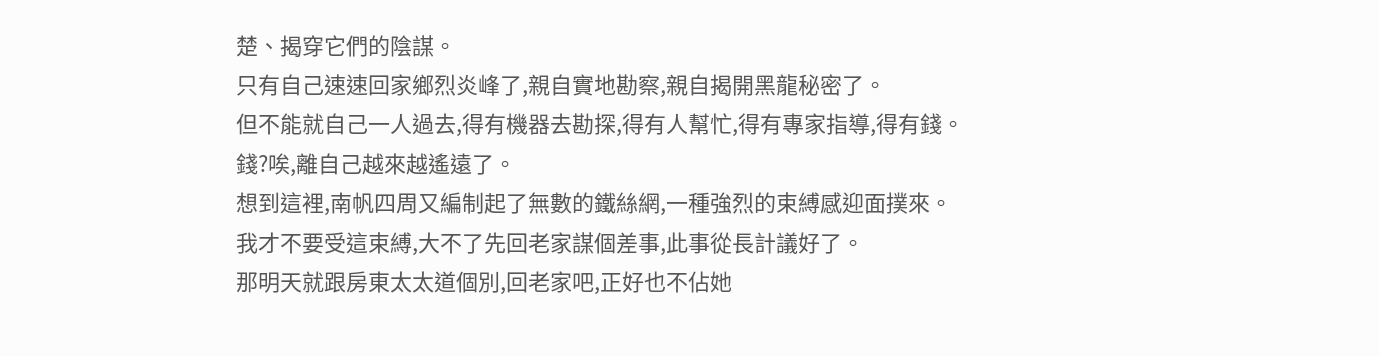楚、揭穿它們的陰謀。
只有自己速速回家鄉烈炎峰了,親自實地勘察,親自揭開黑龍秘密了。
但不能就自己一人過去,得有機器去勘探,得有人幫忙,得有專家指導,得有錢。
錢?唉,離自己越來越遙遠了。
想到這裡,南帆四周又編制起了無數的鐵絲網,一種強烈的束縛感迎面撲來。
我才不要受這束縛,大不了先回老家謀個差事,此事從長計議好了。
那明天就跟房東太太道個別,回老家吧,正好也不佔她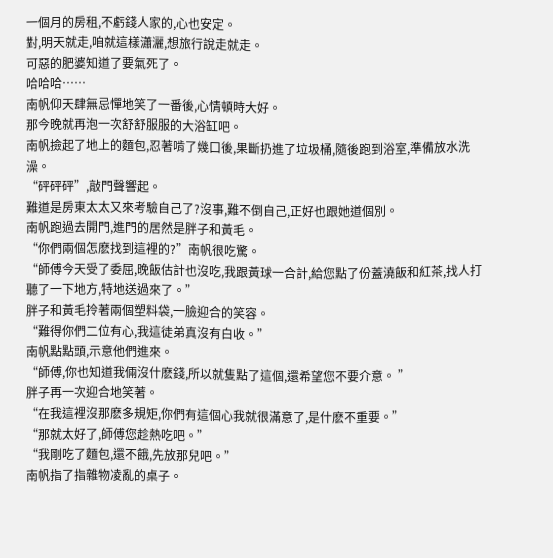一個月的房租,不虧錢人家的,心也安定。
對,明天就走,咱就這樣瀟灑,想旅行說走就走。
可惡的肥婆知道了要氣死了。
哈哈哈……
南帆仰天肆無忌憚地笑了一番後,心情頓時大好。
那今晚就再泡一次舒舒服服的大浴缸吧。
南帆撿起了地上的麵包,忍著啃了幾口後,果斷扔進了垃圾桶,隨後跑到浴室,準備放水洗澡。
“砰砰砰”,敲門聲響起。
難道是房東太太又來考驗自己了?沒事,難不倒自己,正好也跟她道個別。
南帆跑過去開門,進門的居然是胖子和黃毛。
“你們兩個怎麽找到這裡的?”南帆很吃驚。
“師傅今天受了委屈,晚飯估計也沒吃,我跟黃球一合計,給您點了份蓋澆飯和紅茶,找人打聽了一下地方,特地送過來了。”
胖子和黃毛拎著兩個塑料袋,一臉迎合的笑容。
“難得你們二位有心,我這徒弟真沒有白收。”
南帆點點頭,示意他們進來。
“師傅,你也知道我倆沒什麽錢,所以就隻點了這個,還希望您不要介意。 ”
胖子再一次迎合地笑著。
“在我這裡沒那麽多規矩,你們有這個心我就很滿意了,是什麽不重要。”
“那就太好了,師傅您趁熱吃吧。”
“我剛吃了麵包,還不餓,先放那兒吧。”
南帆指了指雜物凌亂的桌子。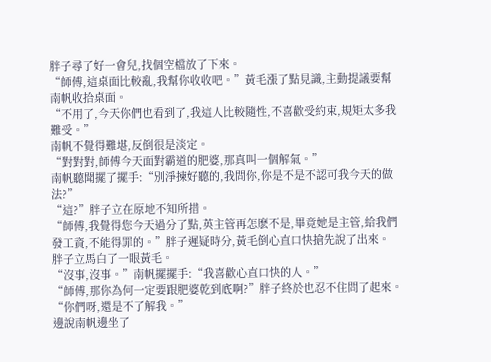胖子尋了好一會兒,找個空檔放了下來。
“師傅,這桌面比較亂,我幫你收收吧。”黃毛漲了點見識,主動提議要幫南帆收拾桌面。
“不用了,今天你們也看到了,我這人比較隨性,不喜歡受約束,規矩太多我難受。”
南帆不覺得難堪,反倒很是淡定。
“對對對,師傅今天面對霸道的肥婆,那真叫一個解氣。”
南帆聽聞擺了擺手:“別淨揀好聽的,我問你,你是不是不認可我今天的做法?”
“這?”胖子立在原地不知所措。
“師傅,我覺得您今天過分了點,英主管再怎麽不是,畢竟她是主管,給我們發工資,不能得罪的。”胖子遲疑時分,黃毛倒心直口快搶先說了出來。
胖子立馬白了一眼黃毛。
“沒事,沒事。”南帆擺擺手:“我喜歡心直口快的人。”
“師傅,那你為何一定要跟肥婆乾到底啊?”胖子終於也忍不住問了起來。
“你們呀,還是不了解我。”
邊說南帆邊坐了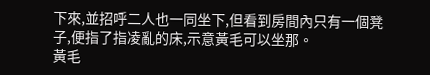下來,並招呼二人也一同坐下,但看到房間內只有一個凳子,便指了指凌亂的床,示意黃毛可以坐那。
黃毛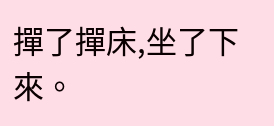撣了撣床,坐了下來。